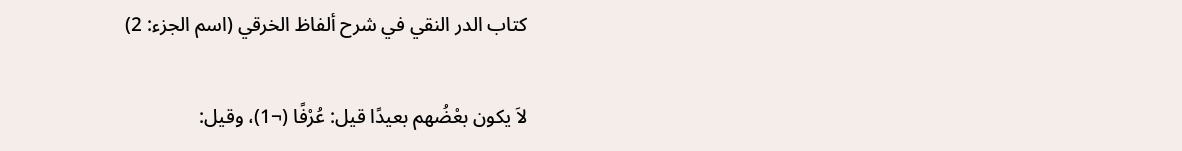كتاب الدر النقي في شرح ألفاظ الخرقي (اسم الجزء: 2)

لاَ يكون بعْضُهم بعيدًا قيل: عُرْفًا (¬1)، وقيل: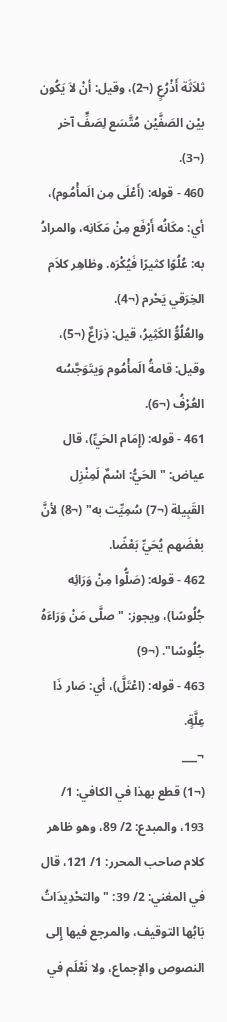ثلاَثَة أَذْرُعٍ (¬2)، وقيل: أنْ لاَ يَكُون بيْن الصَفَّيْن مُتَّسَع لِصَفٍّ آخر (¬3).
460 - قوله: (أَعْلَى مِن الَمأْمُوم)، أي: مكَانُه أَرْفَع مِنْ مَكَانِه، والمرادُ به: عُلُوًا كثيرًا فَيُكْرَه. وظاهِر كلاَم الخِرَقي يَحْرم (¬4).
والعُلُوُّ الكَثِيرُ، قيل: ذِرَاعٌ (¬5)، وقيل: قامةُ الَمأْمُوم وَيتَوَجَّسُه العُرْفُ (¬6).
461 - قوله: (إِمَام الحَيِّ)، قال عياض: "الحَيُّ: اسْمٌ لَمِنْزِل القَبِيلة (¬7) سُمِيِّت به" (¬8) لأنَّ بعْضَهم يُحَيِّ بَعْضًا.
462 - قوله: (صَلُّوا مِنْ وَرَائِه جُلُوسًا)، ويجوز: "صلَّى مَنْ وَرَاءَهُ جُلُوسًا". (¬9)
463 - قوله: (اعْتَلَّ)، أي: صَار ذَا عِلَّةٍ.
¬___
(¬1) قطع بهذا في الكافي: 1/ 193، والمبدع: 2/ 89، وهو ظاهر كلام صاحب المحرر: 1/ 121، قال في المغني: 2/ 39: "والتحْدِيدَاتُ بَابُها التوقيف، والمرجع فيها إِلى النصوص والإجماع، ولا نَعْلَم في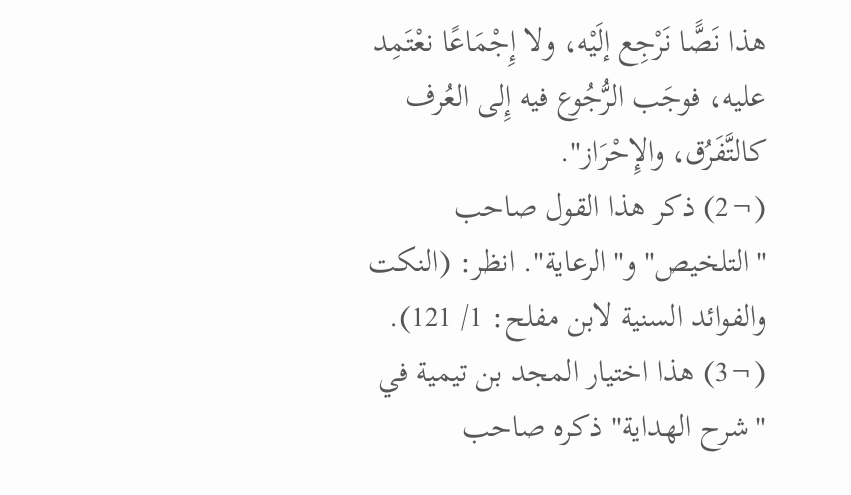هذا نَصًّا نَرْجِع إلَيْه، ولا إِجْمَاعًا نعْتَمِد عليه، فوجَب الرُّجُوع فيه إِلى العُرف كالتَّفَرُق، والإِحْرَاز".
(¬2) ذكر هذا القول صاحب "التلخيص" و"الرعاية". انظر: (النكت والفوائد السنية لابن مفلح: 1/ 121).
(¬3) هذا اختيار المجد بن تيمية في "شرح الهداية" ذكره صاحب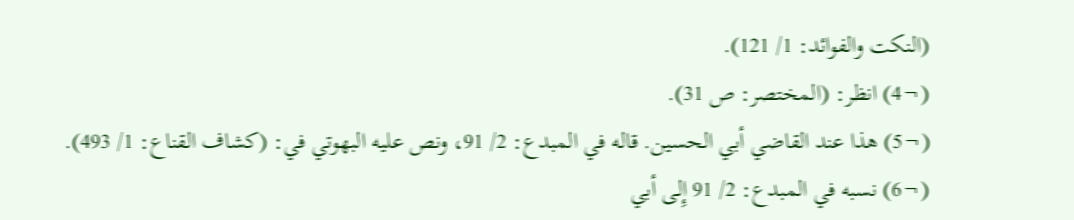(النكت والفوائد: 1/ 121).
(¬4) انظر: (المختصر: ص 31).
(¬5) هذا عند القاضي أبي الحسين. قاله في المبدع: 2/ 91، ونص عليه البهوتي في: (كشاف القناع: 1/ 493).
(¬6) نسبه في المبدع: 2/ 91 إِلى أبي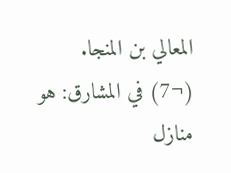المعالي بن المنجا.
(¬7) في المشارق: هو منازل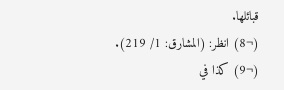قبائلها.
(¬8) انظر: (المشارق: 1/ 219).
(¬9) كذا في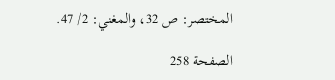المختصر: ص 32، والمغني: 2/ 47.

الصفحة 258